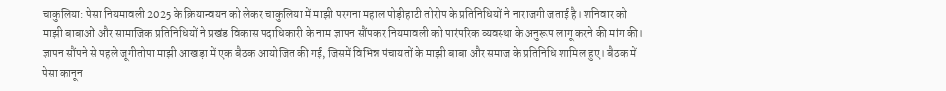चाकुलिया: पेसा नियमावली 2025 के क्रियान्वयन को लेकर चाकुलिया में माझी परगना महाल पोड़ीहाटी तोरोप के प्रतिनिधियों ने नाराजगी जताई है। शनिवार को माझी बाबाओं और सामाजिक प्रतिनिधियों ने प्रखंड विकास पदाधिकारी के नाम ज्ञापन सौंपकर नियमावली को पारंपरिक व्यवस्था के अनुरूप लागू करने की मांग की।
ज्ञापन सौंपने से पहले जूगीतोपा माझी आखड़ा में एक बैठक आयोजित की गई, जिसमें विभिन्न पंचायतों के माझी बाबा और समाज के प्रतिनिधि शामिल हुए। बैठक में पेसा कानून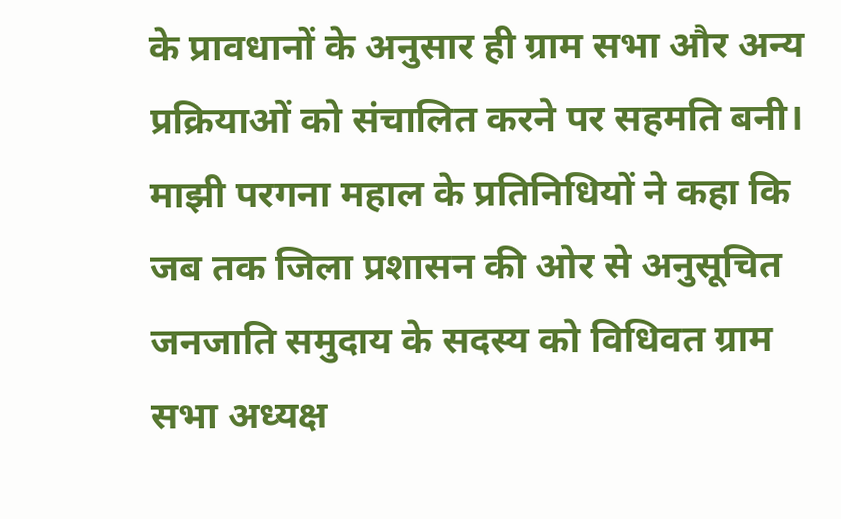के प्रावधानों के अनुसार ही ग्राम सभा और अन्य प्रक्रियाओं को संचालित करने पर सहमति बनी।
माझी परगना महाल के प्रतिनिधियों ने कहा कि जब तक जिला प्रशासन की ओर से अनुसूचित जनजाति समुदाय के सदस्य को विधिवत ग्राम सभा अध्यक्ष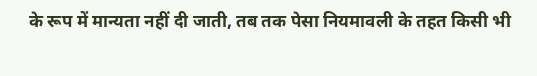के रूप में मान्यता नहीं दी जाती, तब तक पेसा नियमावली के तहत किसी भी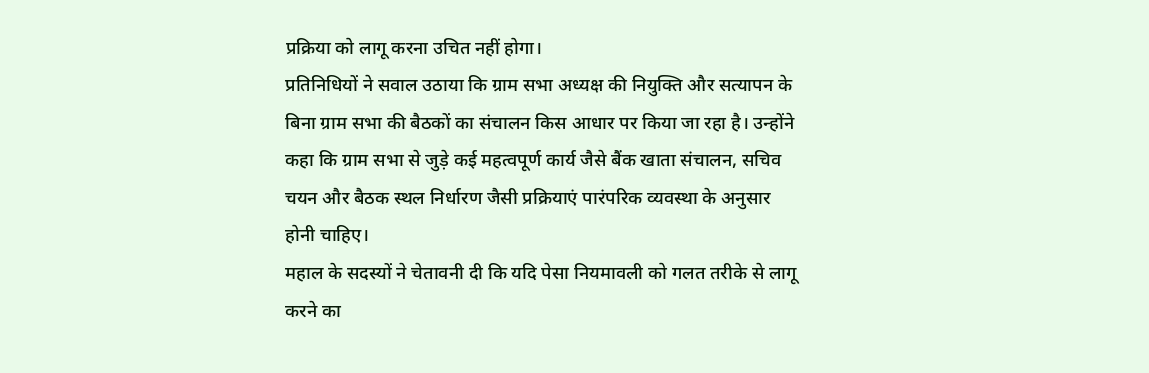प्रक्रिया को लागू करना उचित नहीं होगा।
प्रतिनिधियों ने सवाल उठाया कि ग्राम सभा अध्यक्ष की नियुक्ति और सत्यापन के बिना ग्राम सभा की बैठकों का संचालन किस आधार पर किया जा रहा है। उन्होंने कहा कि ग्राम सभा से जुड़े कई महत्वपूर्ण कार्य जैसे बैंक खाता संचालन, सचिव चयन और बैठक स्थल निर्धारण जैसी प्रक्रियाएं पारंपरिक व्यवस्था के अनुसार होनी चाहिए।
महाल के सदस्यों ने चेतावनी दी कि यदि पेसा नियमावली को गलत तरीके से लागू करने का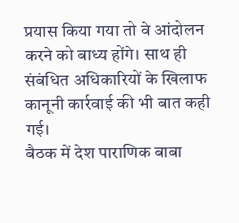प्रयास किया गया तो वे आंदोलन करने को बाध्य होंगे। साथ ही संबंधित अधिकारियों के खिलाफ कानूनी कार्रवाई की भी बात कही गई।
बैठक में देश पाराणिक बाबा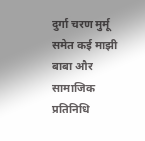दुर्गा चरण मुर्मू समेत कई माझी बाबा और सामाजिक प्रतिनिधि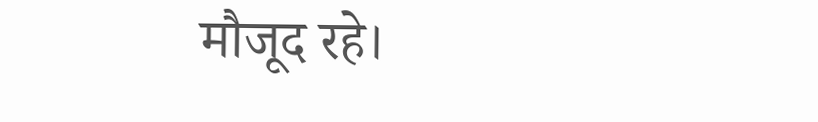मौजूद रहे।